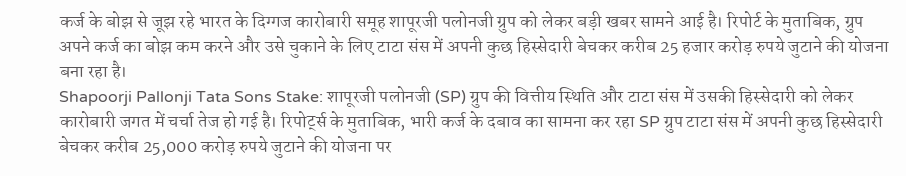कर्ज के बोझ से जूझ रहे भारत के दिग्गज कारोबारी समूह शापूरजी पलोनजी ग्रुप को लेकर बड़ी खबर सामने आई है। रिपोर्ट के मुताबिक, ग्रुप अपने कर्ज का बोझ कम करने और उसे चुकाने के लिए टाटा संस में अपनी कुछ हिस्सेदारी बेचकर करीब 25 हजार करोड़ रुपये जुटाने की योजना बना रहा है।
Shapoorji Pallonji Tata Sons Stake: शापूरजी पलोनजी (SP) ग्रुप की वित्तीय स्थिति और टाटा संस में उसकी हिस्सेदारी को लेकर कारोबारी जगत में चर्चा तेज हो गई है। रिपोर्ट्स के मुताबिक, भारी कर्ज के दबाव का सामना कर रहा SP ग्रुप टाटा संस में अपनी कुछ हिस्सेदारी बेचकर करीब 25,000 करोड़ रुपये जुटाने की योजना पर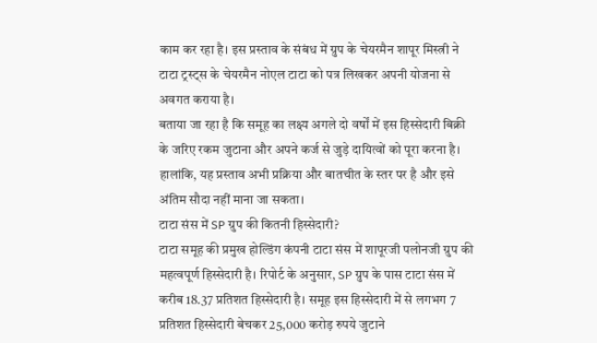काम कर रहा है। इस प्रस्ताव के संबंध में ग्रुप के चेयरमैन शापूर मिस्त्री ने टाटा ट्रस्ट्स के चेयरमैन नोएल टाटा को पत्र लिखकर अपनी योजना से अवगत कराया है।
बताया जा रहा है कि समूह का लक्ष्य अगले दो वर्षों में इस हिस्सेदारी बिक्री के जरिए रकम जुटाना और अपने कर्ज से जुड़े दायित्वों को पूरा करना है। हालांकि, यह प्रस्ताव अभी प्रक्रिया और बातचीत के स्तर पर है और इसे अंतिम सौदा नहीं माना जा सकता।
टाटा संस में SP ग्रुप की कितनी हिस्सेदारी?
टाटा समूह की प्रमुख होल्डिंग कंपनी टाटा संस में शापूरजी पलोनजी ग्रुप की महत्वपूर्ण हिस्सेदारी है। रिपोर्ट के अनुसार, SP ग्रुप के पास टाटा संस में करीब 18.37 प्रतिशत हिस्सेदारी है। समूह इस हिस्सेदारी में से लगभग 7 प्रतिशत हिस्सेदारी बेचकर 25,000 करोड़ रुपये जुटाने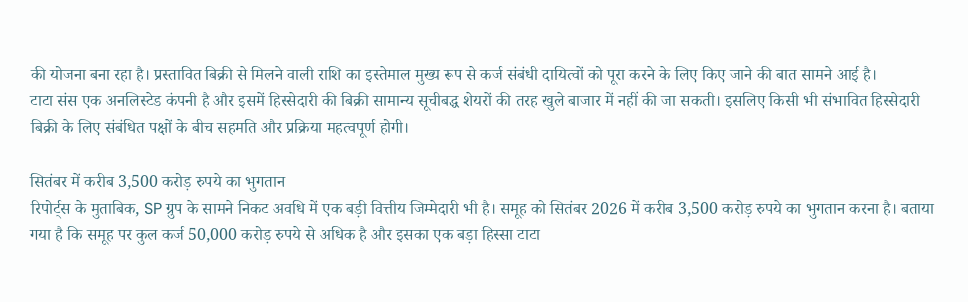की योजना बना रहा है। प्रस्तावित बिक्री से मिलने वाली राशि का इस्तेमाल मुख्य रूप से कर्ज संबंधी दायित्वों को पूरा करने के लिए किए जाने की बात सामने आई है।
टाटा संस एक अनलिस्टेड कंपनी है और इसमें हिस्सेदारी की बिक्री सामान्य सूचीबद्ध शेयरों की तरह खुले बाजार में नहीं की जा सकती। इसलिए किसी भी संभावित हिस्सेदारी बिक्री के लिए संबंधित पक्षों के बीच सहमति और प्रक्रिया महत्वपूर्ण होगी।

सितंबर में करीब 3,500 करोड़ रुपये का भुगतान
रिपोर्ट्स के मुताबिक, SP ग्रुप के सामने निकट अवधि में एक बड़ी वित्तीय जिम्मेदारी भी है। समूह को सितंबर 2026 में करीब 3,500 करोड़ रुपये का भुगतान करना है। बताया गया है कि समूह पर कुल कर्ज 50,000 करोड़ रुपये से अधिक है और इसका एक बड़ा हिस्सा टाटा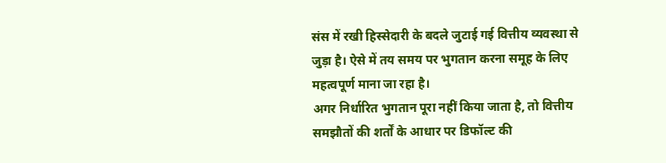संस में रखी हिस्सेदारी के बदले जुटाई गई वित्तीय व्यवस्था से जुड़ा है। ऐसे में तय समय पर भुगतान करना समूह के लिए महत्वपूर्ण माना जा रहा है।
अगर निर्धारित भुगतान पूरा नहीं किया जाता है, तो वित्तीय समझौतों की शर्तों के आधार पर डिफॉल्ट की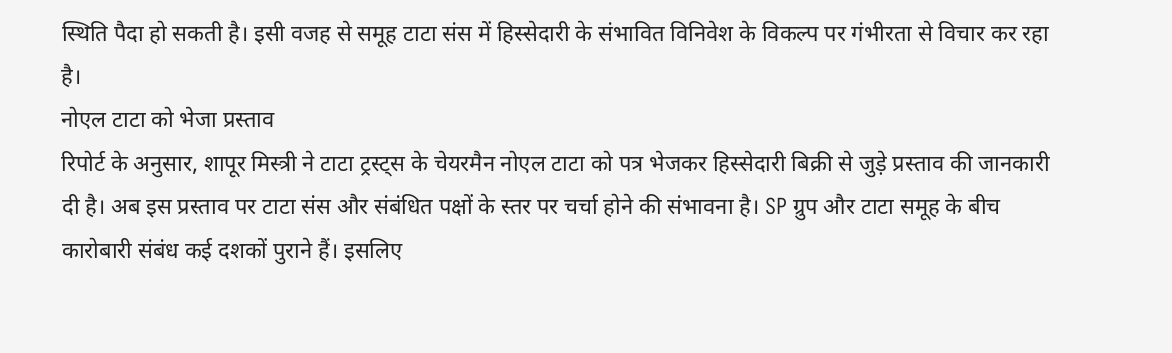स्थिति पैदा हो सकती है। इसी वजह से समूह टाटा संस में हिस्सेदारी के संभावित विनिवेश के विकल्प पर गंभीरता से विचार कर रहा है।
नोएल टाटा को भेजा प्रस्ताव
रिपोर्ट के अनुसार, शापूर मिस्त्री ने टाटा ट्रस्ट्स के चेयरमैन नोएल टाटा को पत्र भेजकर हिस्सेदारी बिक्री से जुड़े प्रस्ताव की जानकारी दी है। अब इस प्रस्ताव पर टाटा संस और संबंधित पक्षों के स्तर पर चर्चा होने की संभावना है। SP ग्रुप और टाटा समूह के बीच कारोबारी संबंध कई दशकों पुराने हैं। इसलिए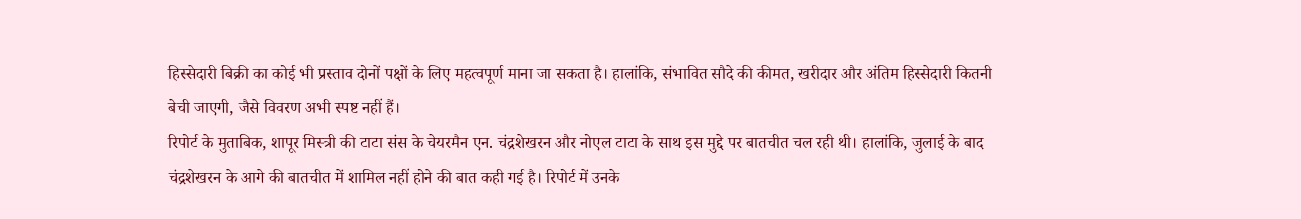हिस्सेदारी बिक्री का कोई भी प्रस्ताव दोनों पक्षों के लिए महत्वपूर्ण माना जा सकता है। हालांकि, संभावित सौदे की कीमत, खरीदार और अंतिम हिस्सेदारी कितनी बेची जाएगी, जैसे विवरण अभी स्पष्ट नहीं हैं।
रिपोर्ट के मुताबिक, शापूर मिस्त्री की टाटा संस के चेयरमैन एन. चंद्रशेखरन और नोएल टाटा के साथ इस मुद्दे पर बातचीत चल रही थी। हालांकि, जुलाई के बाद चंद्रशेखरन के आगे की बातचीत में शामिल नहीं होने की बात कही गई है। रिपोर्ट में उनके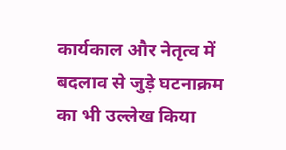कार्यकाल और नेतृत्व में बदलाव से जुड़े घटनाक्रम का भी उल्लेख किया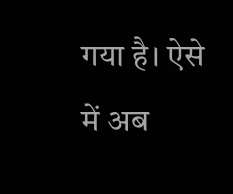गया है। ऐसे में अब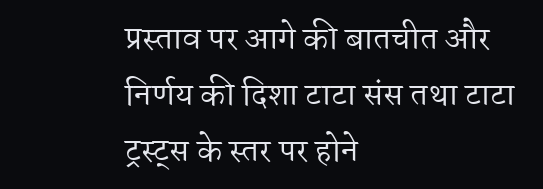प्रस्ताव पर आगे की बातचीत और निर्णय की दिशा टाटा संस तथा टाटा ट्रस्ट्स के स्तर पर होने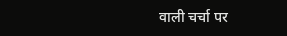वाली चर्चा पर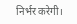निर्भर करेगी।